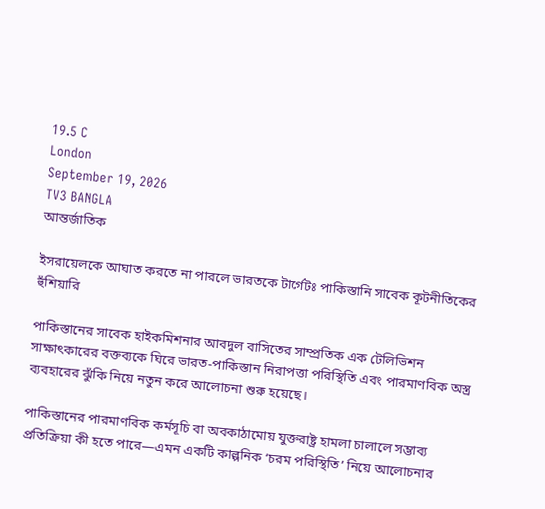19.5 C
London
September 19, 2026
TV3 BANGLA
আন্তর্জাতিক

ইসরায়েলকে আঘাত করতে না পারলে ভারতকে টার্গেটঃ পাকিস্তানি সাবেক কূটনীতিকের হুঁশিয়ারি

পাকিস্তানের সাবেক হাইকমিশনার আবদুল বাসিতের সাম্প্রতিক এক টেলিভিশন সাক্ষাৎকারের বক্তব্যকে ঘিরে ভারত-পাকিস্তান নিরাপত্তা পরিস্থিতি এবং পারমাণবিক অস্ত্র ব্যবহারের ঝুঁকি নিয়ে নতুন করে আলোচনা শুরু হয়েছে।

পাকিস্তানের পারমাণবিক কর্মসূচি বা অবকাঠামোয় যুক্তরাষ্ট্র হামলা চালালে সম্ভাব্য প্রতিক্রিয়া কী হতে পারে—এমন একটি কাল্পনিক ‘চরম পরিস্থিতি’ নিয়ে আলোচনার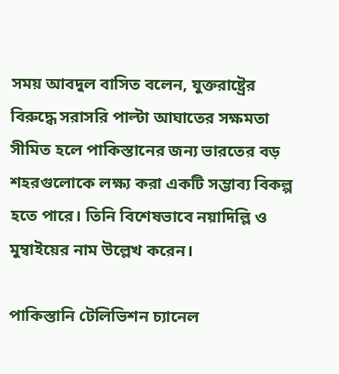সময় আবদুল বাসিত বলেন, যুক্তরাষ্ট্রের বিরুদ্ধে সরাসরি পাল্টা আঘাতের সক্ষমতা সীমিত হলে পাকিস্তানের জন্য ভারতের বড় শহরগুলোকে লক্ষ্য করা একটি সম্ভাব্য বিকল্প হতে পারে। তিনি বিশেষভাবে নয়াদিল্লি ও মুম্বাইয়ের নাম উল্লেখ করেন।

পাকিস্তানি টেলিভিশন চ্যানেল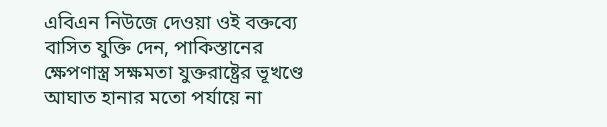এবিএন নিউজে দেওয়া ওই বক্তব্যে বাসিত যুক্তি দেন, পাকিস্তানের ক্ষেপণাস্ত্র সক্ষমতা যুক্তরাষ্ট্রের ভূখণ্ডে আঘাত হানার মতো পর্যায়ে না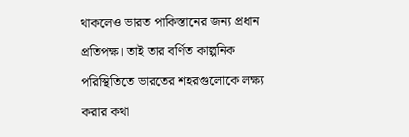থাকলেও ভারত পাকিস্তানের জন্য প্রধান প্রতিপক্ষ। তাই তার বর্ণিত কাল্পনিক পরিস্থিতিতে ভারতের শহরগুলোকে লক্ষ্য করার কথা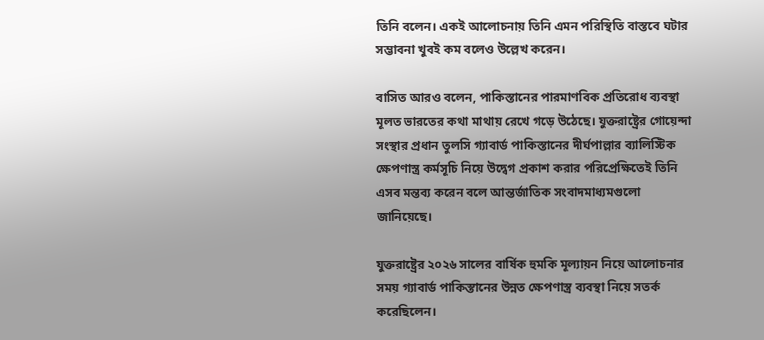তিনি বলেন। একই আলোচনায় তিনি এমন পরিস্থিতি বাস্তবে ঘটার সম্ভাবনা খুবই কম বলেও উল্লেখ করেন।

বাসিত আরও বলেন, পাকিস্তানের পারমাণবিক প্রতিরোধ ব্যবস্থা মূলত ভারতের কথা মাথায় রেখে গড়ে উঠেছে। যুক্তরাষ্ট্রের গোয়েন্দা সংস্থার প্রধান তুলসি গ্যাবার্ড পাকিস্তানের দীর্ঘপাল্লার ব্যালিস্টিক ক্ষেপণাস্ত্র কর্মসূচি নিয়ে উদ্বেগ প্রকাশ করার পরিপ্রেক্ষিতেই তিনি এসব মন্তব্য করেন বলে আন্তর্জাতিক সংবাদমাধ্যমগুলো জানিয়েছে।

যুক্তরাষ্ট্রের ২০২৬ সালের বার্ষিক হুমকি মূল্যায়ন নিয়ে আলোচনার সময় গ্যাবার্ড পাকিস্তানের উন্নত ক্ষেপণাস্ত্র ব্যবস্থা নিয়ে সতর্ক করেছিলেন।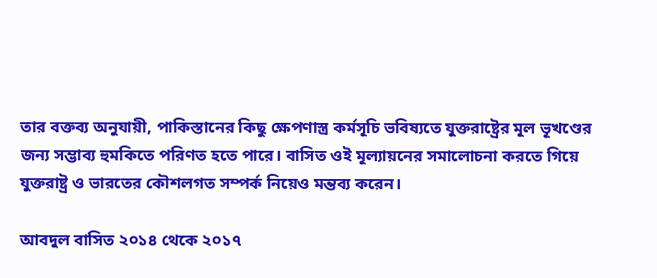তার বক্তব্য অনুযায়ী, পাকিস্তানের কিছু ক্ষেপণাস্ত্র কর্মসূচি ভবিষ্যতে যুক্তরাষ্ট্রের মূল ভূখণ্ডের জন্য সম্ভাব্য হুমকিতে পরিণত হতে পারে। বাসিত ওই মূল্যায়নের সমালোচনা করতে গিয়ে যুক্তরাষ্ট্র ও ভারতের কৌশলগত সম্পর্ক নিয়েও মন্তব্য করেন।

আবদুল বাসিত ২০১৪ থেকে ২০১৭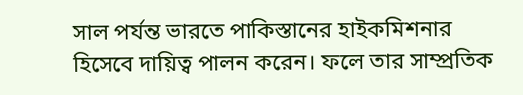সাল পর্যন্ত ভারতে পাকিস্তানের হাইকমিশনার হিসেবে দায়িত্ব পালন করেন। ফলে তার সাম্প্রতিক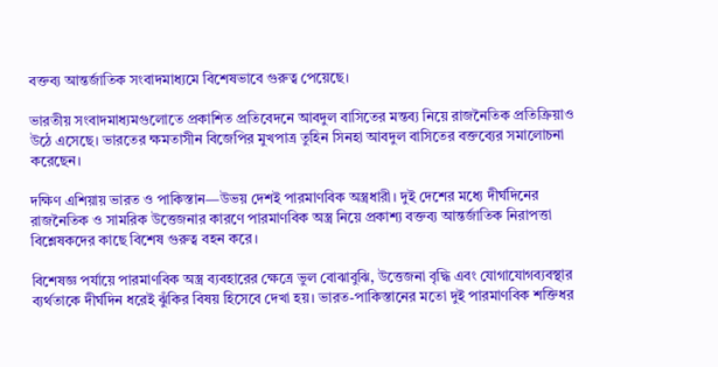বক্তব্য আন্তর্জাতিক সংবাদমাধ্যমে বিশেষভাবে গুরুত্ব পেয়েছে।

ভারতীয় সংবাদমাধ্যমগুলোতে প্রকাশিত প্রতিবেদনে আবদুল বাসিতের মন্তব্য নিয়ে রাজনৈতিক প্রতিক্রিয়াও উঠে এসেছে। ভারতের ক্ষমতাসীন বিজেপির মুখপাত্র তুহিন সিনহা আবদুল বাসিতের বক্তব্যের সমালোচনা করেছেন।

দক্ষিণ এশিয়ায় ভারত ও পাকিস্তান—উভয় দেশই পারমাণবিক অস্ত্রধারী। দুই দেশের মধ্যে দীর্ঘদিনের রাজনৈতিক ও সামরিক উত্তেজনার কারণে পারমাণবিক অস্ত্র নিয়ে প্রকাশ্য বক্তব্য আন্তর্জাতিক নিরাপত্তা বিশ্লেষকদের কাছে বিশেষ গুরুত্ব বহন করে।

বিশেষজ্ঞ পর্যায়ে পারমাণবিক অস্ত্র ব্যবহারের ক্ষেত্রে ভুল বোঝাবুঝি, উত্তেজনা বৃদ্ধি এবং যোগাযোগব্যবস্থার ব্যর্থতাকে দীর্ঘদিন ধরেই ঝুঁকির বিষয় হিসেবে দেখা হয়। ভারত-পাকিস্তানের মতো দুই পারমাণবিক শক্তিধর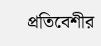প্রতিবেশীর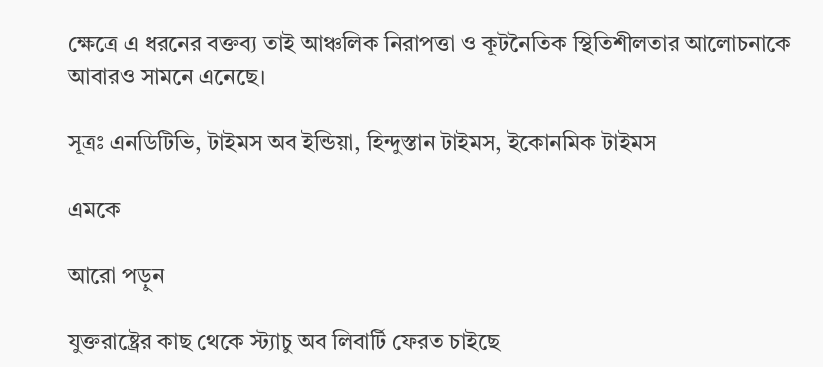ক্ষেত্রে এ ধরনের বক্তব্য তাই আঞ্চলিক নিরাপত্তা ও কূটনৈতিক স্থিতিশীলতার আলোচনাকে আবারও সামনে এনেছে।

সূত্রঃ এনডিটিভি, টাইমস অব ইন্ডিয়া, হিন্দুস্তান টাইমস, ইকোনমিক টাইমস

এমকে

আরো পড়ুন

যুক্তরাষ্ট্রের কাছ থেকে স্ট্যাচু অব লিবার্টি ফেরত চাইছে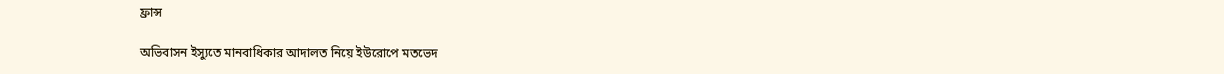ফ্রান্স

অভিবাসন ইস্যুতে মানবাধিকার আদালত নিয়ে ইউরোপে মতভেদ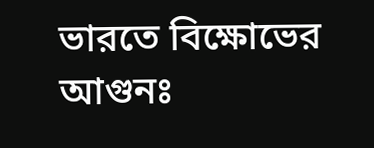ভারতে বিক্ষোভের আগুনঃ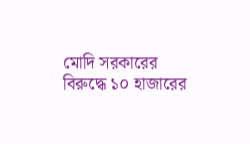মোদি সরকারের বিরুদ্ধে ১০ হাজারের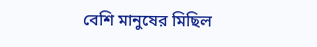বেশি মানুষের মিছিল